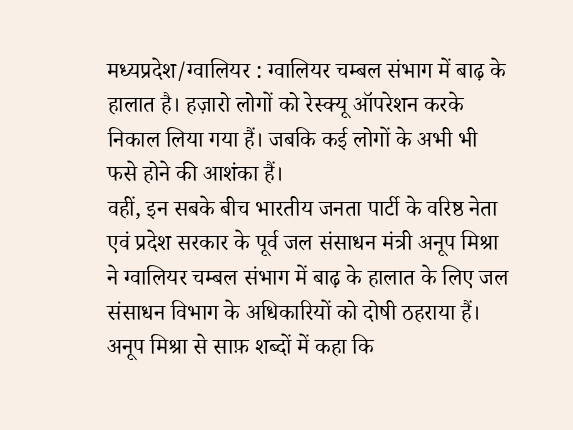मध्यप्रदेश/ग्वालियर : ग्वालियर चम्बल संभाग में बाढ़ के हालात है। हज़ारो लोगों को रेस्क्यू ऑपरेशन करके निकाल लिया गया हैं। जबकि कई लोगों के अभी भी फसे होने की आशंका हैं।
वहीं, इन सबके बीच भारतीय जनता पार्टी के वरिष्ठ नेता एवं प्रदेश सरकार के पूर्व जल संसाधन मंत्री अनूप मिश्रा ने ग्वालियर चम्बल संभाग में बाढ़ के हालात के लिए जल संसाधन विभाग के अधिकारियों को दोषी ठहराया हैं।
अनूप मिश्रा से साफ़ शब्दों में कहा कि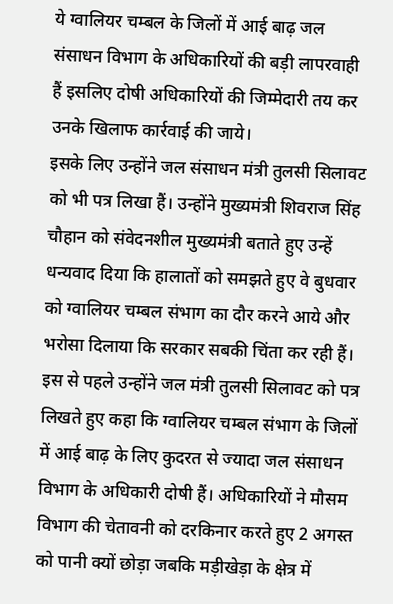ये ग्वालियर चम्बल के जिलों में आई बाढ़ जल संसाधन विभाग के अधिकारियों की बड़ी लापरवाही हैं इसलिए दोषी अधिकारियों की जिम्मेदारी तय कर उनके खिलाफ कार्रवाई की जाये।
इसके लिए उन्होंने जल संसाधन मंत्री तुलसी सिलावट को भी पत्र लिखा हैं। उन्होंने मुख्यमंत्री शिवराज सिंह चौहान को संवेदनशील मुख्यमंत्री बताते हुए उन्हें धन्यवाद दिया कि हालातों को समझते हुए वे बुधवार को ग्वालियर चम्बल संभाग का दौर करने आये और भरोसा दिलाया कि सरकार सबकी चिंता कर रही हैं।
इस से पहले उन्होंने जल मंत्री तुलसी सिलावट को पत्र लिखते हुए कहा कि ग्वालियर चम्बल संभाग के जिलों में आई बाढ़ के लिए कुदरत से ज्यादा जल संसाधन विभाग के अधिकारी दोषी हैं। अधिकारियों ने मौसम विभाग की चेतावनी को दरकिनार करते हुए 2 अगस्त को पानी क्यों छोड़ा जबकि मड़ीखेड़ा के क्षेत्र में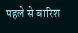पहले से बारिश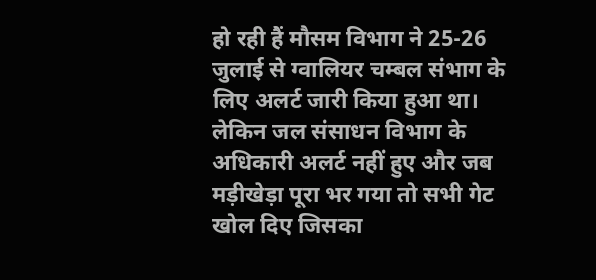हो रही हैं मौसम विभाग ने 25-26 जुलाई से ग्वालियर चम्बल संभाग के लिए अलर्ट जारी किया हुआ था। लेकिन जल संसाधन विभाग के अधिकारी अलर्ट नहीं हुए और जब मड़ीखेड़ा पूरा भर गया तो सभी गेट खोल दिए जिसका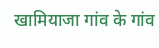खामियाजा गांव के गांव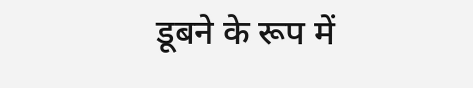डूबने के रूप में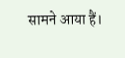सामने आया हैं।